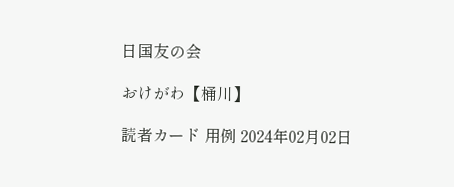日国友の会

おけがわ【桶川】

読者カード 用例 2024年02月02日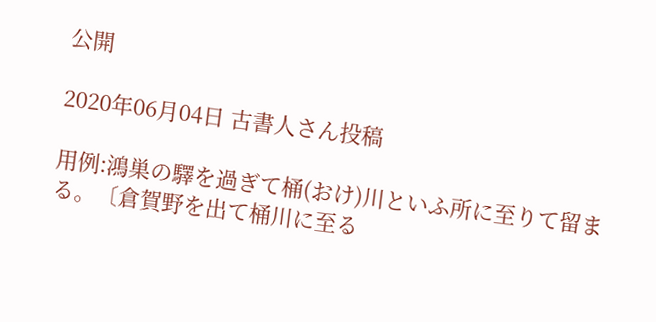公開

2020年06月04日 古書人さん投稿

用例:鴻巣の驛を過ぎて桶(おけ)川といふ所に至りて留まる。〔倉賀野を出て桶川に至る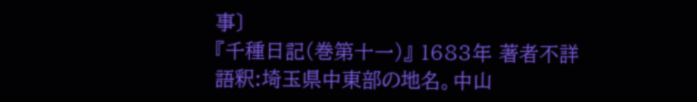事〕
『千種日記(巻第十一)』 1683年 著者不詳
語釈:埼玉県中東部の地名。中山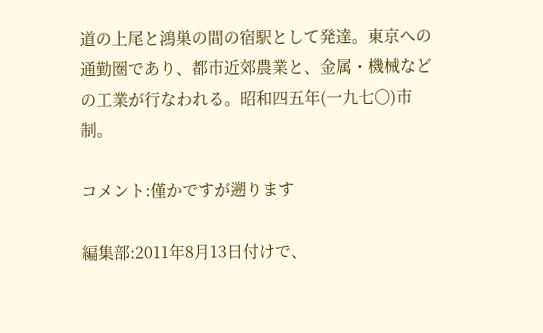道の上尾と鴻巣の間の宿駅として発達。東京への通勤圏であり、都市近郊農業と、金属・機械などの工業が行なわれる。昭和四五年(一九七〇)市制。

コメント:僅かですが遡ります

編集部:2011年8月13日付けで、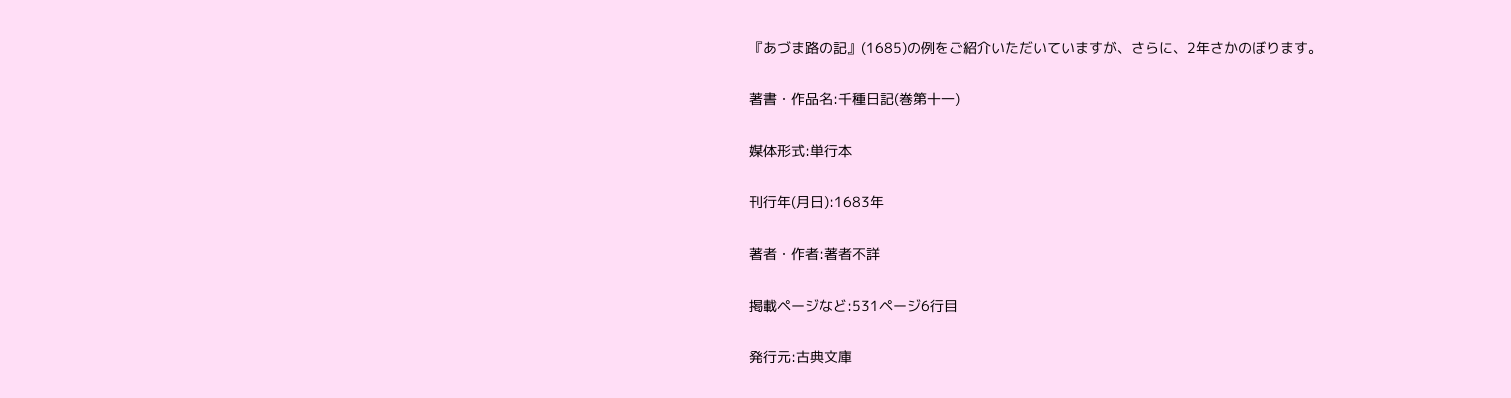『あづま路の記』(1685)の例をご紹介いただいていますが、さらに、2年さかのぼります。

著書・作品名:千種日記(巻第十一)

媒体形式:単行本

刊行年(月日):1683年

著者・作者:著者不詳

掲載ページなど:531ページ6行目

発行元:古典文庫